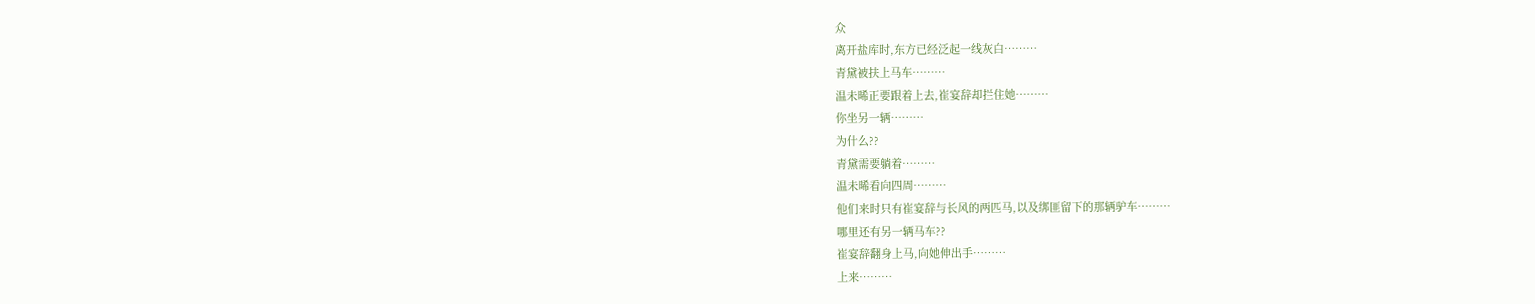众
离开盐库时,东方已经泛起一线灰白………
青黛被扶上马车………
温未晞正要跟着上去,崔宴辞却拦住她………
你坐另一辆………
为什么??
青黛需要躺着………
温未晞看向四周………
他们来时只有崔宴辞与长风的两匹马,以及绑匪留下的那辆驴车………
哪里还有另一辆马车??
崔宴辞翻身上马,向她伸出手………
上来………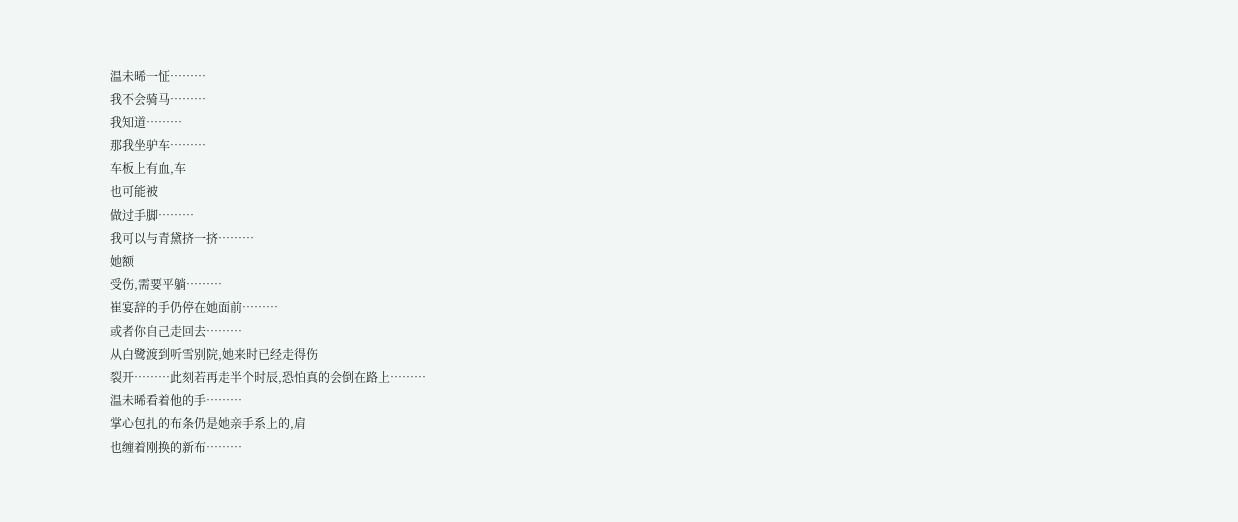温未晞一怔………
我不会骑马………
我知道………
那我坐驴车………
车板上有血,车
也可能被
做过手脚………
我可以与青黛挤一挤………
她额
受伤,需要平躺………
崔宴辞的手仍停在她面前………
或者你自己走回去………
从白鹭渡到听雪别院,她来时已经走得伤
裂开………此刻若再走半个时辰,恐怕真的会倒在路上………
温未晞看着他的手………
掌心包扎的布条仍是她亲手系上的,肩
也缠着刚换的新布………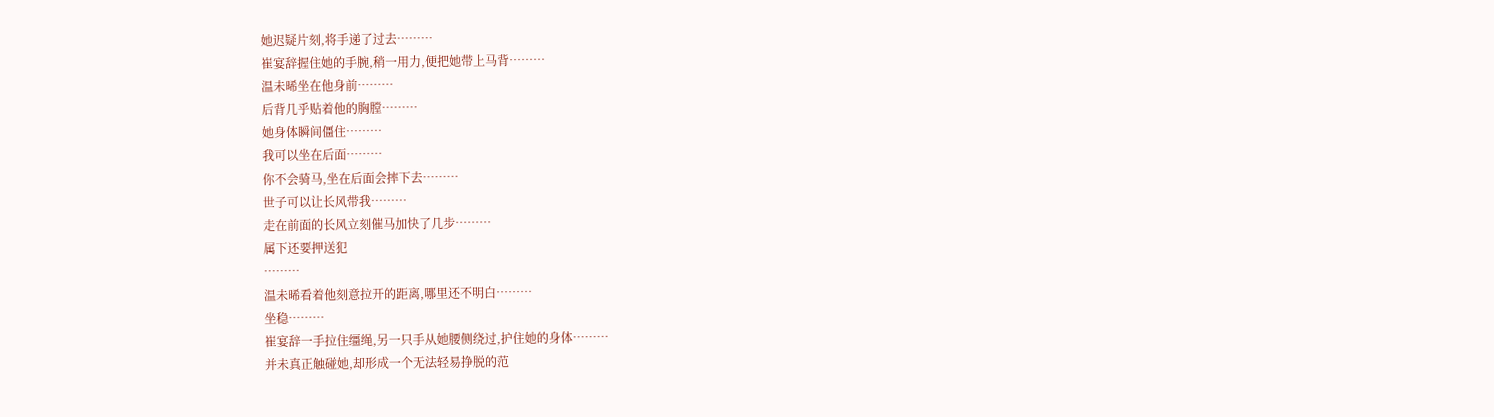她迟疑片刻,将手递了过去………
崔宴辞握住她的手腕,稍一用力,便把她带上马背………
温未晞坐在他身前………
后背几乎贴着他的胸膛………
她身体瞬间僵住………
我可以坐在后面………
你不会骑马,坐在后面会摔下去………
世子可以让长风带我………
走在前面的长风立刻催马加快了几步………
属下还要押送犯
………
温未晞看着他刻意拉开的距离,哪里还不明白………
坐稳………
崔宴辞一手拉住缰绳,另一只手从她腰侧绕过,护住她的身体………
并未真正触碰她,却形成一个无法轻易挣脱的范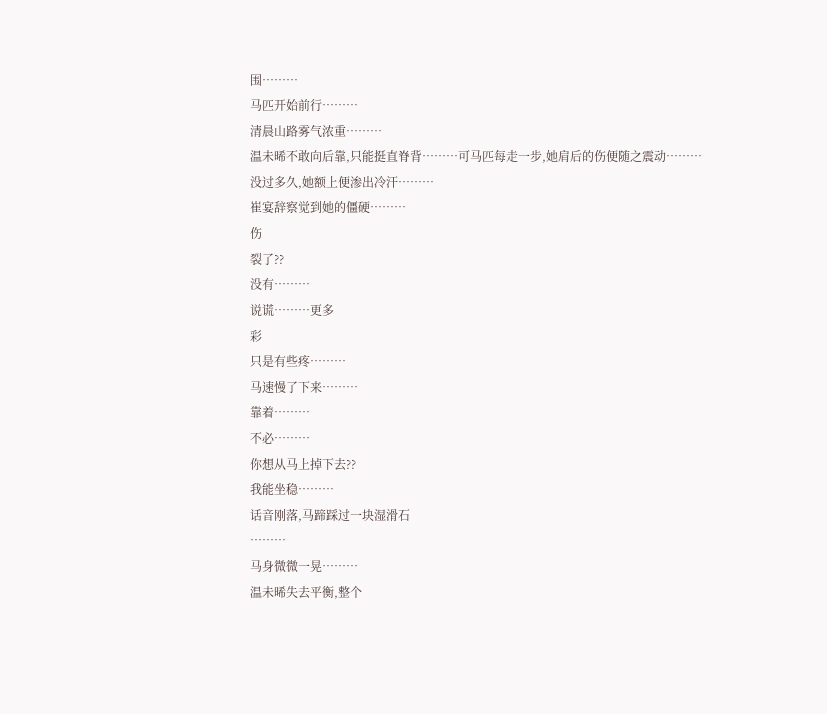围………
马匹开始前行………
清晨山路雾气浓重………
温未晞不敢向后靠,只能挺直脊背………可马匹每走一步,她肩后的伤便随之震动………
没过多久,她额上便渗出冷汗………
崔宴辞察觉到她的僵硬………
伤
裂了??
没有………
说谎………更多
彩
只是有些疼………
马速慢了下来………
靠着………
不必………
你想从马上掉下去??
我能坐稳………
话音刚落,马蹄踩过一块湿滑石
………
马身微微一晃………
温未晞失去平衡,整个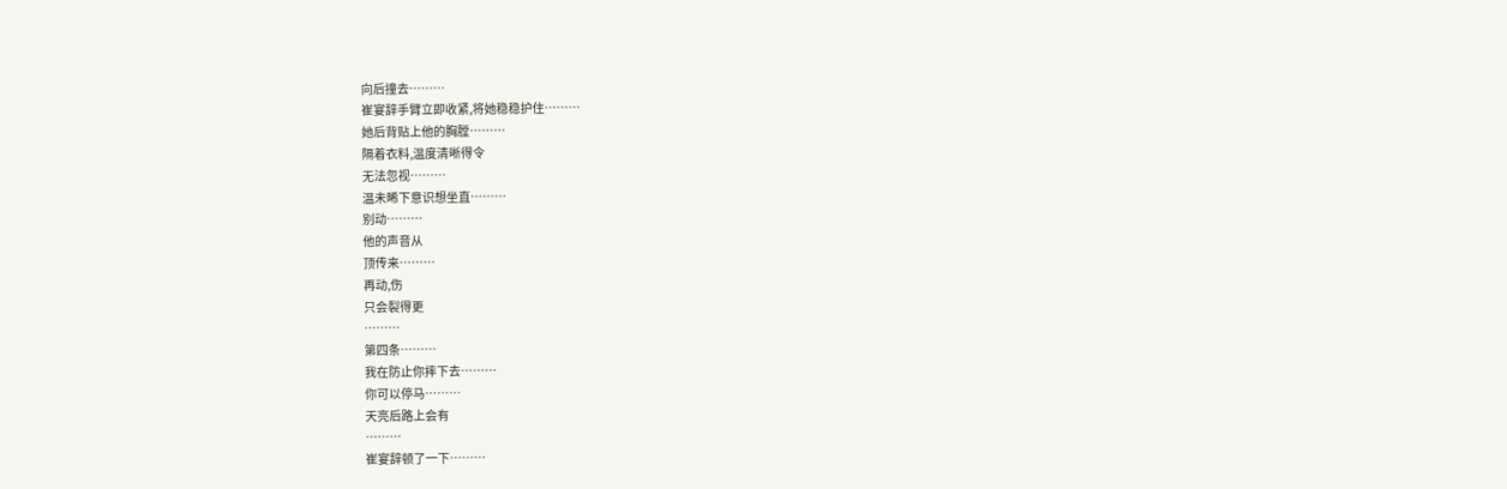向后撞去………
崔宴辞手臂立即收紧,将她稳稳护住………
她后背贴上他的胸膛………
隔着衣料,温度清晰得令
无法忽视………
温未晞下意识想坐直………
别动………
他的声音从
顶传来………
再动,伤
只会裂得更
………
第四条………
我在防止你摔下去………
你可以停马………
天亮后路上会有
………
崔宴辞顿了一下………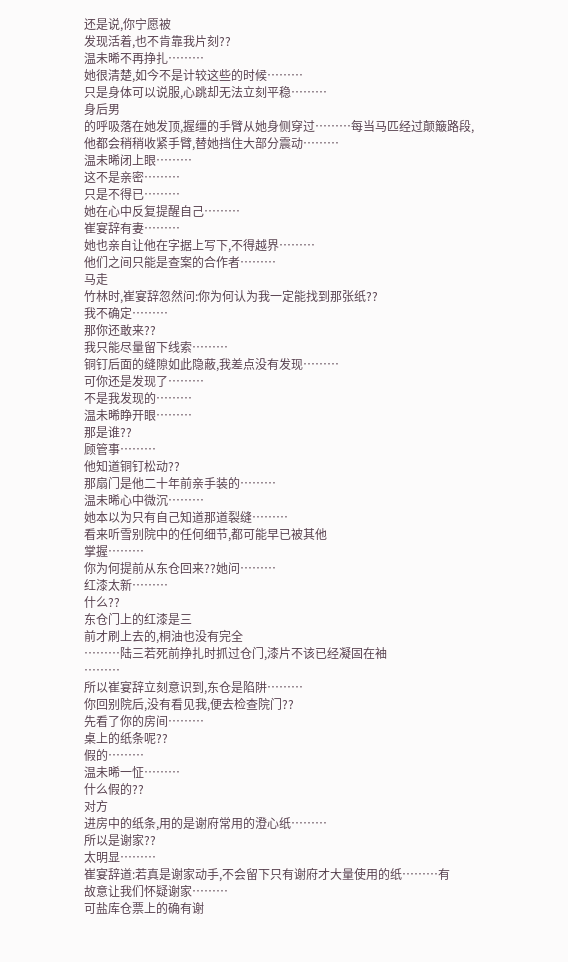还是说,你宁愿被
发现活着,也不肯靠我片刻??
温未晞不再挣扎………
她很清楚,如今不是计较这些的时候………
只是身体可以说服,心跳却无法立刻平稳………
身后男
的呼吸落在她发顶,握缰的手臂从她身侧穿过………每当马匹经过颠簸路段,他都会稍稍收紧手臂,替她挡住大部分震动………
温未晞闭上眼………
这不是亲密………
只是不得已………
她在心中反复提醒自己………
崔宴辞有妻………
她也亲自让他在字据上写下,不得越界………
他们之间只能是查案的合作者………
马走
竹林时,崔宴辞忽然问:你为何认为我一定能找到那张纸??
我不确定………
那你还敢来??
我只能尽量留下线索………
铜钉后面的缝隙如此隐蔽,我差点没有发现………
可你还是发现了………
不是我发现的………
温未晞睁开眼………
那是谁??
顾管事………
他知道铜钉松动??
那扇门是他二十年前亲手装的………
温未晞心中微沉………
她本以为只有自己知道那道裂缝………
看来听雪别院中的任何细节,都可能早已被其他
掌握………
你为何提前从东仓回来??她问………
红漆太新………
什么??
东仓门上的红漆是三
前才刷上去的,桐油也没有完全
………陆三若死前挣扎时抓过仓门,漆片不该已经凝固在袖
………
所以崔宴辞立刻意识到,东仓是陷阱………
你回别院后,没有看见我,便去检查院门??
先看了你的房间………
桌上的纸条呢??
假的………
温未晞一怔………
什么假的??
对方
进房中的纸条,用的是谢府常用的澄心纸………
所以是谢家??
太明显………
崔宴辞道:若真是谢家动手,不会留下只有谢府才大量使用的纸………有
故意让我们怀疑谢家………
可盐库仓票上的确有谢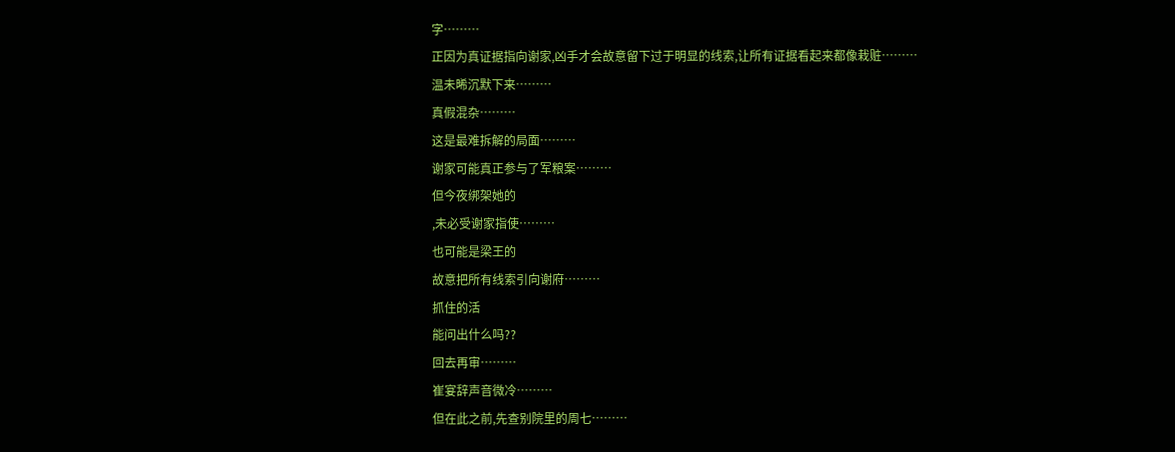字………
正因为真证据指向谢家,凶手才会故意留下过于明显的线索,让所有证据看起来都像栽赃………
温未晞沉默下来………
真假混杂………
这是最难拆解的局面………
谢家可能真正参与了军粮案………
但今夜绑架她的
,未必受谢家指使………
也可能是梁王的
故意把所有线索引向谢府………
抓住的活
能问出什么吗??
回去再审………
崔宴辞声音微冷………
但在此之前,先查别院里的周七………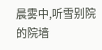晨雾中,听雪别院的院墙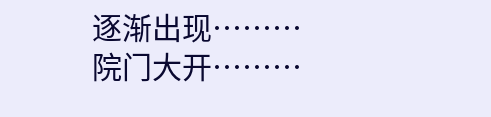逐渐出现………
院门大开………